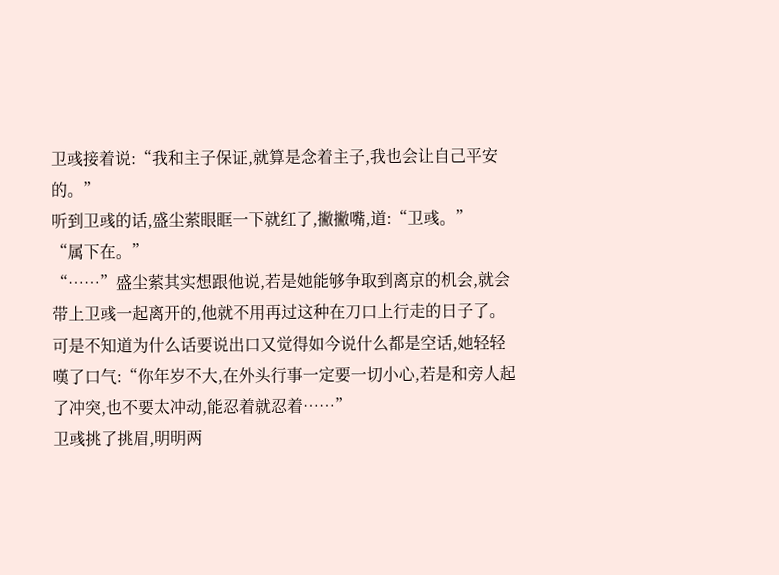卫彧接着说:“我和主子保证,就算是念着主子,我也会让自己平安的。”
听到卫彧的话,盛尘萦眼眶一下就红了,撇撇嘴,道:“卫彧。”
“属下在。”
“……”盛尘萦其实想跟他说,若是她能够争取到离京的机会,就会带上卫彧一起离开的,他就不用再过这种在刀口上行走的日子了。
可是不知道为什么话要说出口又觉得如今说什么都是空话,她轻轻嘆了口气:“你年岁不大,在外头行事一定要一切小心,若是和旁人起了冲突,也不要太冲动,能忍着就忍着……”
卫彧挑了挑眉,明明两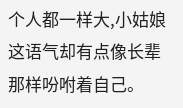个人都一样大,小姑娘这语气却有点像长辈那样吩咐着自己。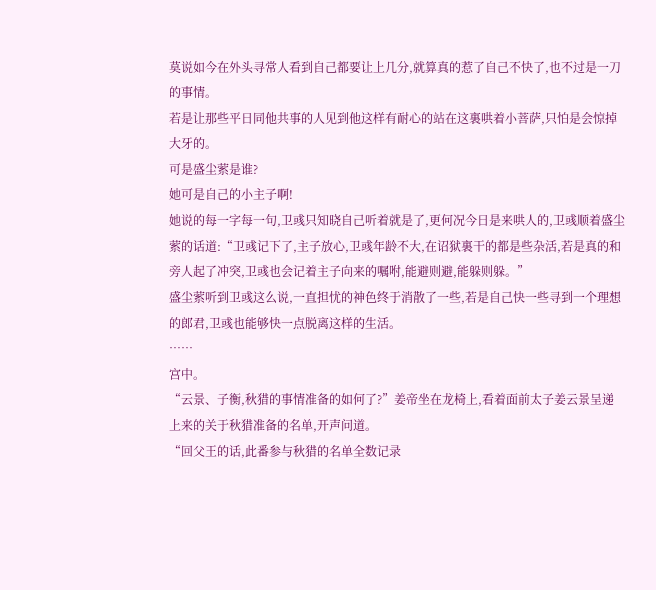莫说如今在外头寻常人看到自己都要让上几分,就算真的惹了自己不快了,也不过是一刀的事情。
若是让那些平日同他共事的人见到他这样有耐心的站在这裏哄着小菩萨,只怕是会惊掉大牙的。
可是盛尘萦是谁?
她可是自己的小主子啊!
她说的每一字每一句,卫彧只知晓自己听着就是了,更何况今日是来哄人的,卫彧顺着盛尘萦的话道:“卫彧记下了,主子放心,卫彧年龄不大,在诏狱裏干的都是些杂活,若是真的和旁人起了冲突,卫彧也会记着主子向来的嘱咐,能避则避,能躲则躲。”
盛尘萦听到卫彧这么说,一直担忧的神色终于消散了一些,若是自己快一些寻到一个理想的郎君,卫彧也能够快一点脱离这样的生活。
……
宫中。
“云景、子衡,秋猎的事情准备的如何了?”姜帝坐在龙椅上,看着面前太子姜云景呈递上来的关于秋猎准备的名单,开声问道。
“回父王的话,此番参与秋猎的名单全数记录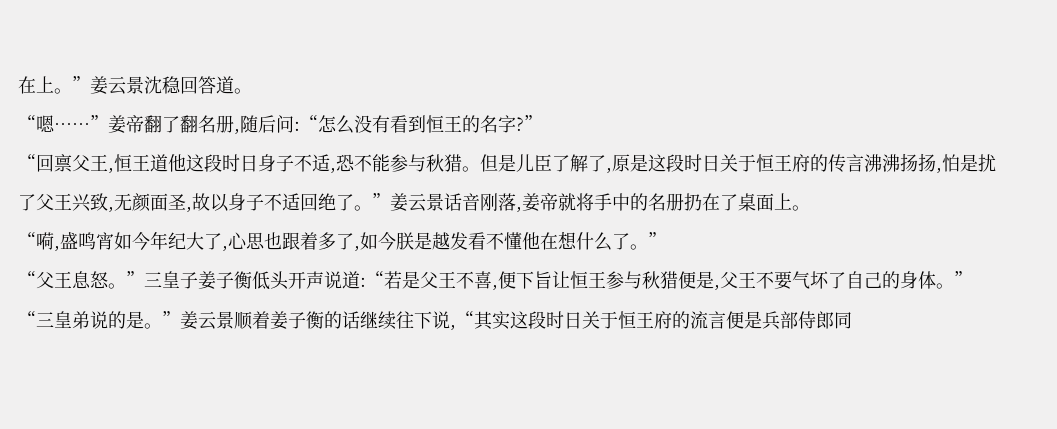在上。”姜云景沈稳回答道。
“嗯……”姜帝翻了翻名册,随后问:“怎么没有看到恒王的名字?”
“回禀父王,恒王道他这段时日身子不适,恐不能参与秋猎。但是儿臣了解了,原是这段时日关于恒王府的传言沸沸扬扬,怕是扰了父王兴致,无颜面圣,故以身子不适回绝了。”姜云景话音刚落,姜帝就将手中的名册扔在了桌面上。
“嗬,盛鸣宵如今年纪大了,心思也跟着多了,如今朕是越发看不懂他在想什么了。”
“父王息怒。”三皇子姜子衡低头开声说道:“若是父王不喜,便下旨让恒王参与秋猎便是,父王不要气坏了自己的身体。”
“三皇弟说的是。”姜云景顺着姜子衡的话继续往下说,“其实这段时日关于恒王府的流言便是兵部侍郎同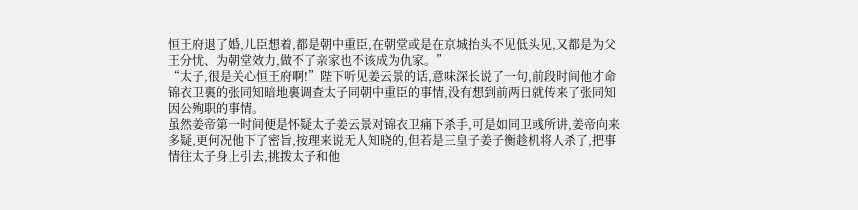恒王府退了婚,儿臣想着,都是朝中重臣,在朝堂或是在京城抬头不见低头见,又都是为父王分忧、为朝堂效力,做不了亲家也不该成为仇家。”
“太子,很是关心恒王府啊!”陛下听见姜云景的话,意味深长说了一句,前段时间他才命锦衣卫裏的张同知暗地裏调查太子同朝中重臣的事情,没有想到前两日就传来了张同知因公殉职的事情。
虽然姜帝第一时间便是怀疑太子姜云景对锦衣卫痛下杀手,可是如同卫彧所讲,姜帝向来多疑,更何况他下了密旨,按理来说无人知晓的,但若是三皇子姜子衡趁机将人杀了,把事情往太子身上引去,挑拨太子和他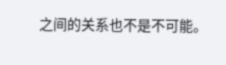之间的关系也不是不可能。